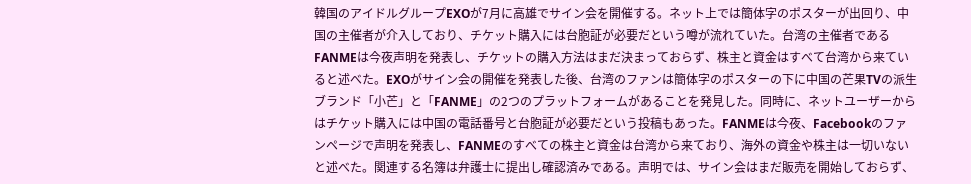韓国のアイドルグループEXOが7月に高雄でサイン会を開催する。ネット上では簡体字のポスターが出回り、中国の主催者が介入しており、チケット購入には台胞証が必要だという噂が流れていた。台湾の主催者であるFANMEは今夜声明を発表し、チケットの購入方法はまだ決まっておらず、株主と資金はすべて台湾から来ていると述べた。EXOがサイン会の開催を発表した後、台湾のファンは簡体字のポスターの下に中国の芒果TVの派生ブランド「小芒」と「FANME」の2つのプラットフォームがあることを発見した。同時に、ネットユーザーからはチケット購入には中国の電話番号と台胞証が必要だという投稿もあった。FANMEは今夜、Facebookのファンページで声明を発表し、FANMEのすべての株主と資金は台湾から来ており、海外の資金や株主は一切いないと述べた。関連する名簿は弁護士に提出し確認済みである。声明では、サイン会はまだ販売を開始しておらず、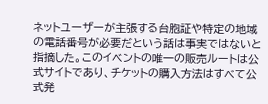ネットユーザーが主張する台胞証や特定の地域の電話番号が必要だという話は事実ではないと指摘した。このイベントの唯一の販売ルートは公式サイトであり、チケットの購入方法はすべて公式発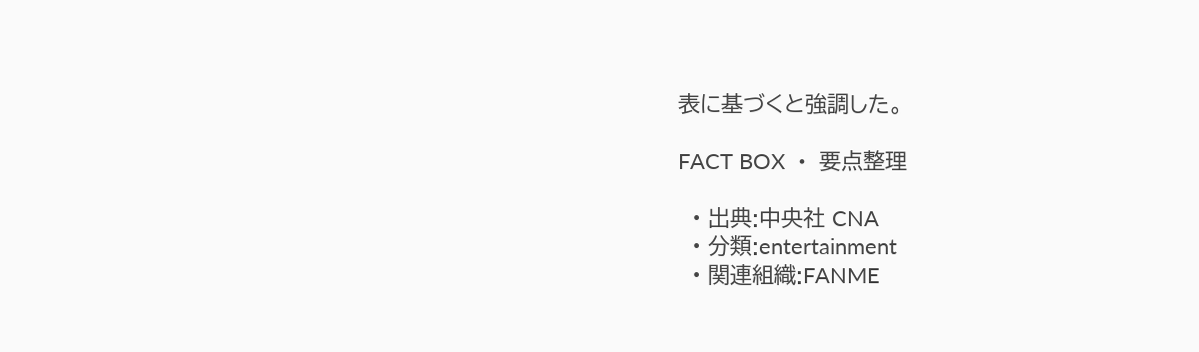表に基づくと強調した。

FACT BOX ・ 要点整理

  • 出典:中央社 CNA
  • 分類:entertainment
  • 関連組織:FANME